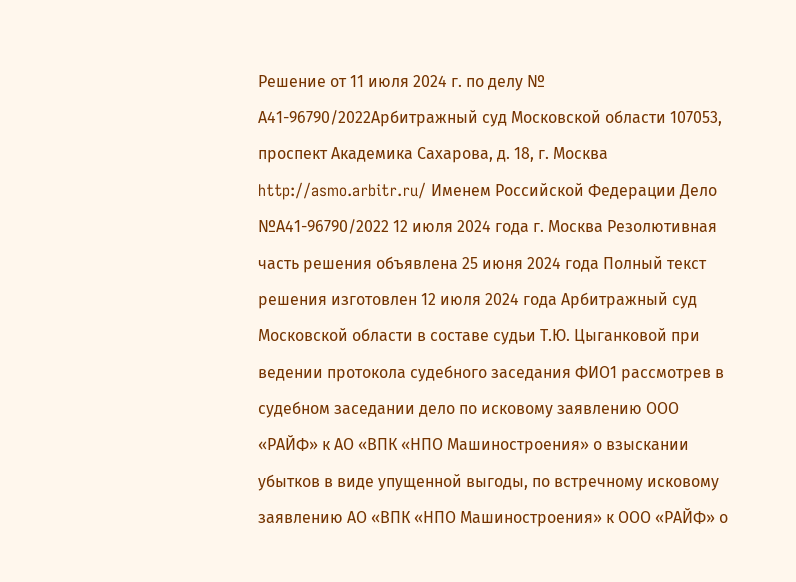Решение от 11 июля 2024 г. по делу № А41-96790/2022Арбитражный суд Московской области 107053, проспект Академика Сахарова, д. 18, г. Москва http://asmo.arbitr.ru/ Именем Российской Федерации Дело №А41-96790/2022 12 июля 2024 года г. Москва Резолютивная часть решения объявлена 25 июня 2024 года Полный текст решения изготовлен 12 июля 2024 года Арбитражный суд Московской области в составе судьи Т.Ю. Цыганковой при ведении протокола судебного заседания ФИО1 рассмотрев в судебном заседании дело по исковому заявлению ООО «РАЙФ» к АО «ВПК «НПО Машиностроения» о взыскании убытков в виде упущенной выгоды, по встречному исковому заявлению АО «ВПК «НПО Машиностроения» к ООО «РАЙФ» о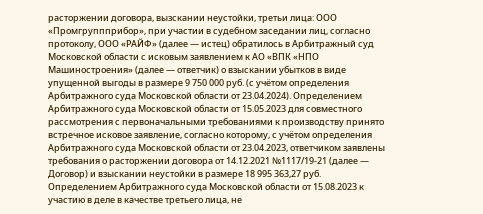расторжении договора, вызскании неустойки, третьи лица: ООО «Промгруппприбор», при участии в судебном заседании лиц, согласно протоколу, ООО «РАЙФ» (далее — истец) обратилось в Арбитражный суд Московской области с исковым заявлением к АО «ВПК «НПО Машиностроения» (далее — ответчик) о взыскании убытков в виде упущенной выгоды в размере 9 750 000 руб. (с учётом определения Арбитражного суда Московской области от 23.04.2024). Определением Арбитражного суда Московской области от 15.05.2023 для совместного рассмотрения с первоначальными требованиями к производству принято встречное исковое заявление, согласно которому, с учётом определения Арбитражного суда Московской области от 23.04.2023, ответчиком заявлены требования о расторжении договора от 14.12.2021 №1117/19-21 (далее — Договор) и взыскании неустойки в размере 18 995 363,27 руб. Определением Арбитражного суда Московской области от 15.08.2023 к участию в деле в качестве третьего лица, не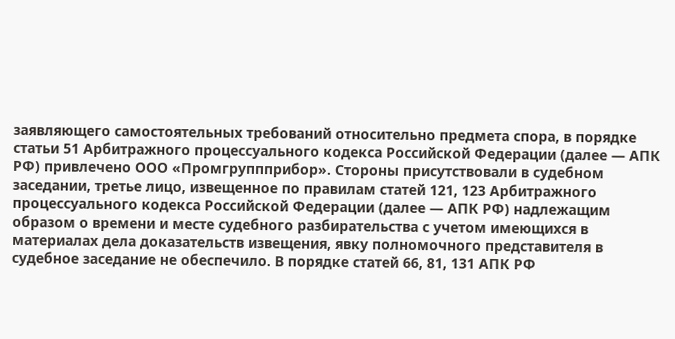заявляющего самостоятельных требований относительно предмета спора, в порядке статьи 51 Арбитражного процессуального кодекса Российской Федерации (далее — АПК РФ) привлечено ООО «Промгруппприбор». Стороны присутствовали в судебном заседании, третье лицо, извещенное по правилам статей 121, 123 Арбитражного процессуального кодекса Российской Федерации (далее — АПК РФ) надлежащим образом о времени и месте судебного разбирательства с учетом имеющихся в материалах дела доказательств извещения, явку полномочного представителя в судебное заседание не обеспечило. В порядке статей 66, 81, 131 АПК РФ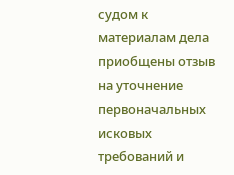судом к материалам дела приобщены отзыв на уточнение первоначальных исковых требований и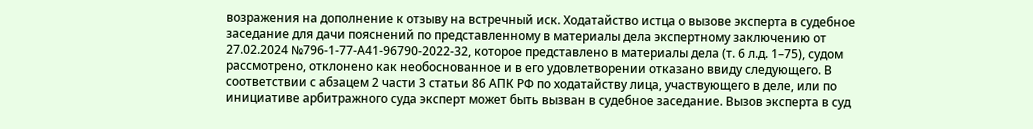возражения на дополнение к отзыву на встречный иск. Ходатайство истца о вызове эксперта в судебное заседание для дачи пояснений по представленному в материалы дела экспертному заключению от 27.02.2024 №796-1-77-А41-96790-2022-32, которое представлено в материалы дела (т. 6 л.д. 1–75), судом рассмотрено, отклонено как необоснованное и в его удовлетворении отказано ввиду следующего. В соответствии с абзацем 2 части 3 статьи 86 АПК РФ по ходатайству лица, участвующего в деле, или по инициативе арбитражного суда эксперт может быть вызван в судебное заседание. Вызов эксперта в суд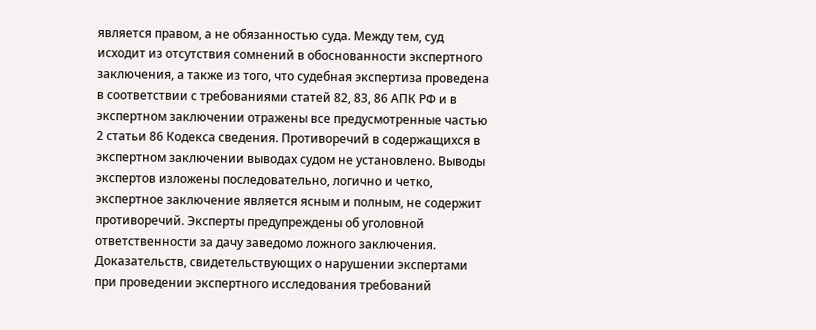является правом, а не обязанностью суда. Между тем, суд исходит из отсутствия сомнений в обоснованности экспертного заключения, а также из того, что судебная экспертиза проведена в соответствии с требованиями статей 82, 83, 86 АПК РФ и в экспертном заключении отражены все предусмотренные частью 2 статьи 86 Кодекса сведения. Противоречий в содержащихся в экспертном заключении выводах судом не установлено. Выводы экспертов изложены последовательно, логично и четко, экспертное заключение является ясным и полным, не содержит противоречий. Эксперты предупреждены об уголовной ответственности за дачу заведомо ложного заключения. Доказательств, свидетельствующих о нарушении экспертами при проведении экспертного исследования требований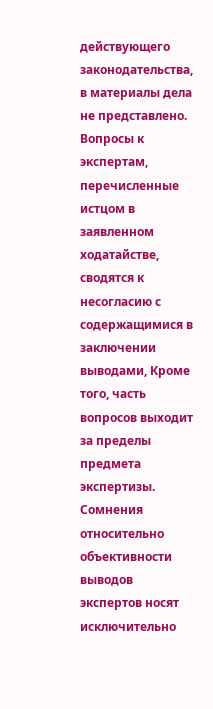действующего законодательства, в материалы дела не представлено. Вопросы к экспертам, перечисленные истцом в заявленном ходатайстве, сводятся к несогласию с содержащимися в заключении выводами, Кроме того, часть вопросов выходит за пределы предмета экспертизы. Сомнения относительно объективности выводов экспертов носят исключительно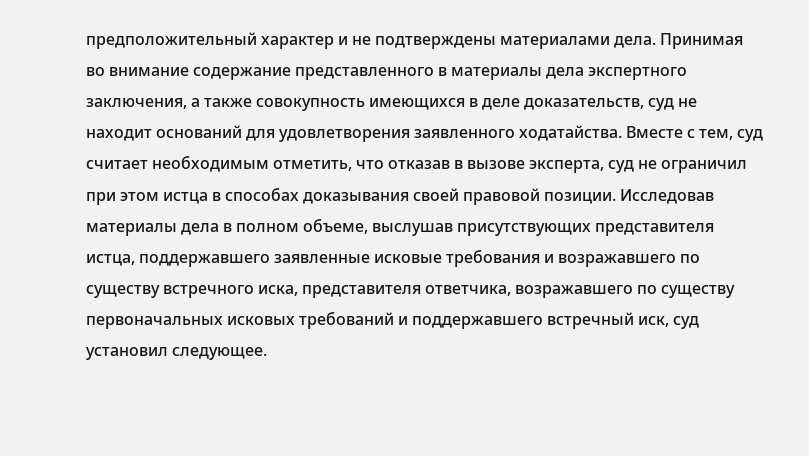предположительный характер и не подтверждены материалами дела. Принимая во внимание содержание представленного в материалы дела экспертного заключения, а также совокупность имеющихся в деле доказательств, суд не находит оснований для удовлетворения заявленного ходатайства. Вместе с тем, суд считает необходимым отметить, что отказав в вызове эксперта, суд не ограничил при этом истца в способах доказывания своей правовой позиции. Исследовав материалы дела в полном объеме, выслушав присутствующих представителя истца, поддержавшего заявленные исковые требования и возражавшего по существу встречного иска, представителя ответчика, возражавшего по существу первоначальных исковых требований и поддержавшего встречный иск, суд установил следующее.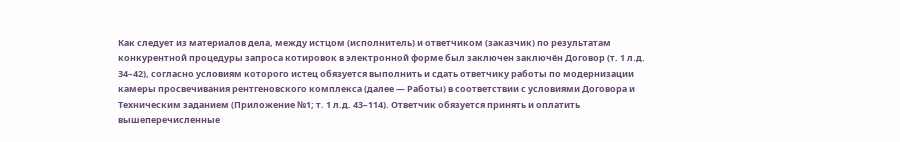Как следует из материалов дела, между истцом (исполнитель) и ответчиком (заказчик) по результатам конкурентной процедуры запроса котировок в электронной форме был заключен заключён Договор (т. 1 л.д. 34–42), согласно условиям которого истец обязуется выполнить и сдать ответчику работы по модернизации камеры просвечивания рентгеновского комплекса (далее — Работы) в соответствии с условиями Договора и Техническим заданием (Приложение №1; т. 1 л.д. 43–114). Ответчик обязуется принять и оплатить вышеперечисленные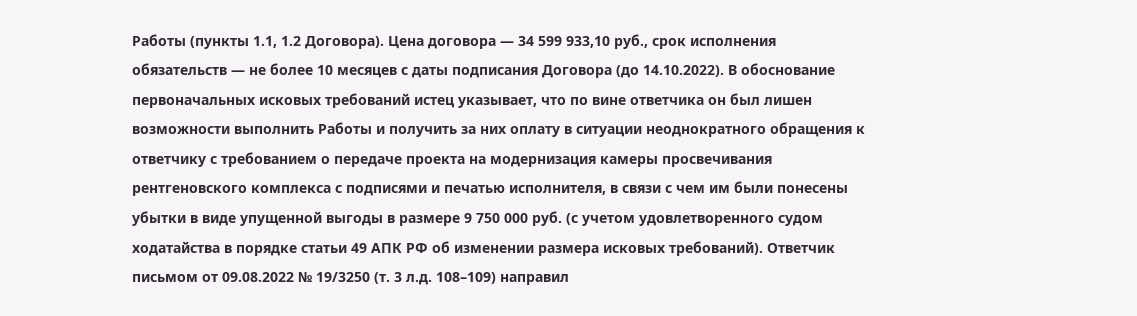Работы (пункты 1.1, 1.2 Договора). Цена договора — 34 599 933,10 руб., срок исполнения обязательств — не более 10 месяцев с даты подписания Договора (до 14.10.2022). В обоснование первоначальных исковых требований истец указывает, что по вине ответчика он был лишен возможности выполнить Работы и получить за них оплату в ситуации неоднократного обращения к ответчику с требованием о передаче проекта на модернизация камеры просвечивания рентгеновского комплекса с подписями и печатью исполнителя, в связи с чем им были понесены убытки в виде упущенной выгоды в размере 9 750 000 руб. (с учетом удовлетворенного судом ходатайства в порядке статьи 49 АПК РФ об изменении размера исковых требований). Ответчик письмом от 09.08.2022 № 19/3250 (т. 3 л.д. 108–109) направил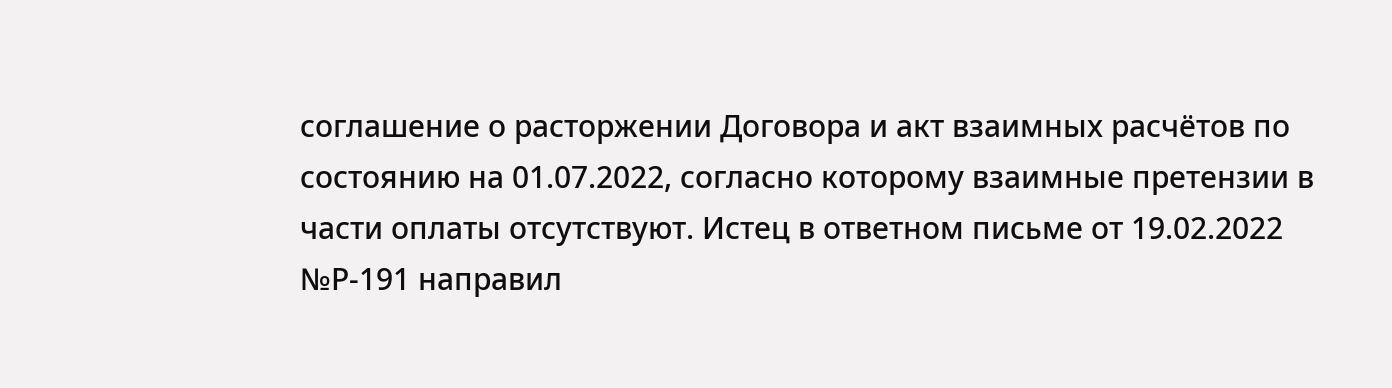соглашение о расторжении Договора и акт взаимных расчётов по состоянию на 01.07.2022, согласно которому взаимные претензии в части оплаты отсутствуют. Истец в ответном письме от 19.02.2022 №Р-191 направил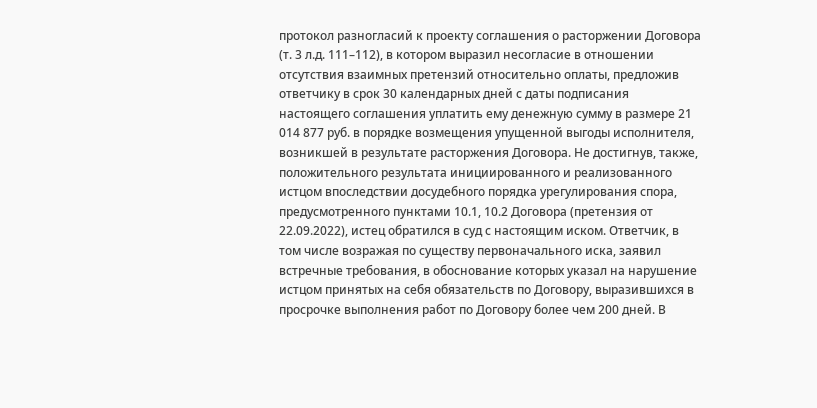протокол разногласий к проекту соглашения о расторжении Договора (т. 3 л.д. 111–112), в котором выразил несогласие в отношении отсутствия взаимных претензий относительно оплаты, предложив ответчику в срок 30 календарных дней с даты подписания настоящего соглашения уплатить ему денежную сумму в размере 21 014 877 руб. в порядке возмещения упущенной выгоды исполнителя, возникшей в результате расторжения Договора. Не достигнув, также, положительного результата инициированного и реализованного истцом впоследствии досудебного порядка урегулирования спора, предусмотренного пунктами 10.1, 10.2 Договора (претензия от 22.09.2022), истец обратился в суд с настоящим иском. Ответчик, в том числе возражая по существу первоначального иска, заявил встречные требования, в обоснование которых указал на нарушение истцом принятых на себя обязательств по Договору, выразившихся в просрочке выполнения работ по Договору более чем 200 дней. В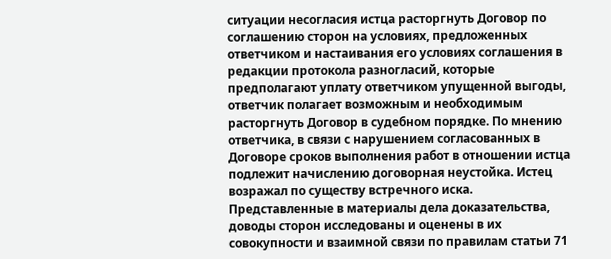ситуации несогласия истца расторгнуть Договор по соглашению сторон на условиях, предложенных ответчиком и настаивания его условиях соглашения в редакции протокола разногласий, которые предполагают уплату ответчиком упущенной выгоды, ответчик полагает возможным и необходимым расторгнуть Договор в судебном порядке. По мнению ответчика, в связи с нарушением согласованных в Договоре сроков выполнения работ в отношении истца подлежит начислению договорная неустойка. Истец возражал по существу встречного иска. Представленные в материалы дела доказательства, доводы сторон исследованы и оценены в их совокупности и взаимной связи по правилам статьи 71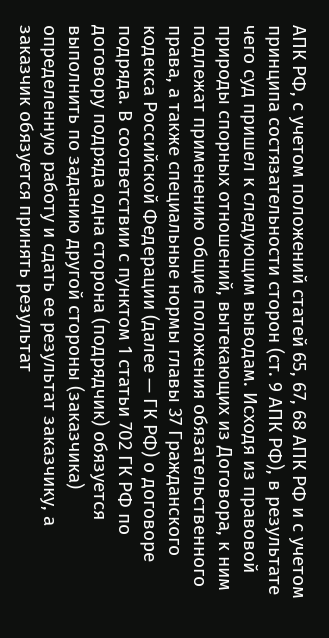АПК РФ, с учетом положений статей 65, 67, 68 АПК РФ и с учетом принципа состязательности сторон (ст. 9 АПК РФ), в результате чего суд пришел к следующим выводам. Исходя из правовой природы спорных отношений, вытекающих из Договора, к ним подлежат применению общие положения обязательственного права, а также специальные нормы главы 37 Гражданского кодекса Российской Федерации (далее — ГК РФ) о договоре подряда. В соответствии с пунктом 1 статьи 702 ГК РФ по договору подряда одна сторона (подрядчик) обязуется выполнить по заданию другой стороны (заказчика) определенную работу и сдать ее результат заказчику, а заказчик обязуется принять результат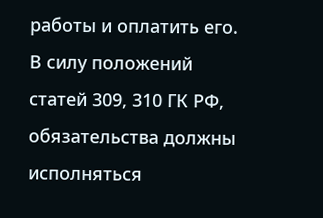работы и оплатить его. В силу положений статей 309, 310 ГК РФ, обязательства должны исполняться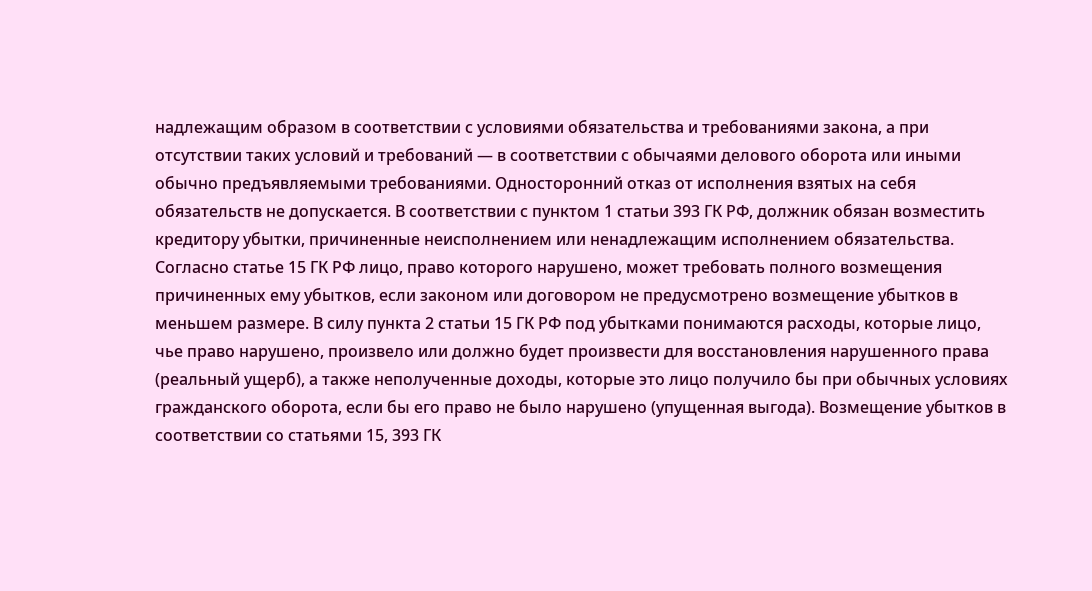надлежащим образом в соответствии с условиями обязательства и требованиями закона, а при отсутствии таких условий и требований — в соответствии с обычаями делового оборота или иными обычно предъявляемыми требованиями. Односторонний отказ от исполнения взятых на себя обязательств не допускается. В соответствии с пунктом 1 статьи 393 ГК РФ, должник обязан возместить кредитору убытки, причиненные неисполнением или ненадлежащим исполнением обязательства. Согласно статье 15 ГК РФ лицо, право которого нарушено, может требовать полного возмещения причиненных ему убытков, если законом или договором не предусмотрено возмещение убытков в меньшем размере. В силу пункта 2 статьи 15 ГК РФ под убытками понимаются расходы, которые лицо, чье право нарушено, произвело или должно будет произвести для восстановления нарушенного права (реальный ущерб), а также неполученные доходы, которые это лицо получило бы при обычных условиях гражданского оборота, если бы его право не было нарушено (упущенная выгода). Возмещение убытков в соответствии со статьями 15, 393 ГК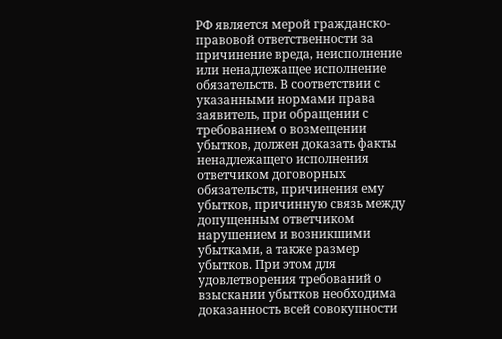РФ является мерой гражданско-правовой ответственности за причинение вреда, неисполнение или ненадлежащее исполнение обязательств. В соответствии с указанными нормами права заявитель, при обращении с требованием о возмещении убытков, должен доказать факты ненадлежащего исполнения ответчиком договорных обязательств, причинения ему убытков, причинную связь между допущенным ответчиком нарушением и возникшими убытками, а также размер убытков. При этом для удовлетворения требований о взыскании убытков необходима доказанность всей совокупности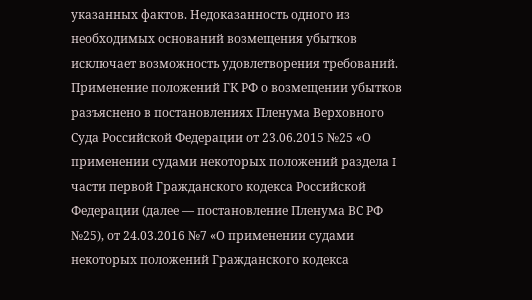указанных фактов. Недоказанность одного из необходимых оснований возмещения убытков исключает возможность удовлетворения требований. Применение положений ГК РФ о возмещении убытков разъяснено в постановлениях Пленума Верховного Суда Российской Федерации от 23.06.2015 №25 «О применении судами некоторых положений раздела I части первой Гражданского кодекса Российской Федерации (далее — постановление Пленума ВС РФ №25), от 24.03.2016 №7 «О применении судами некоторых положений Гражданского кодекса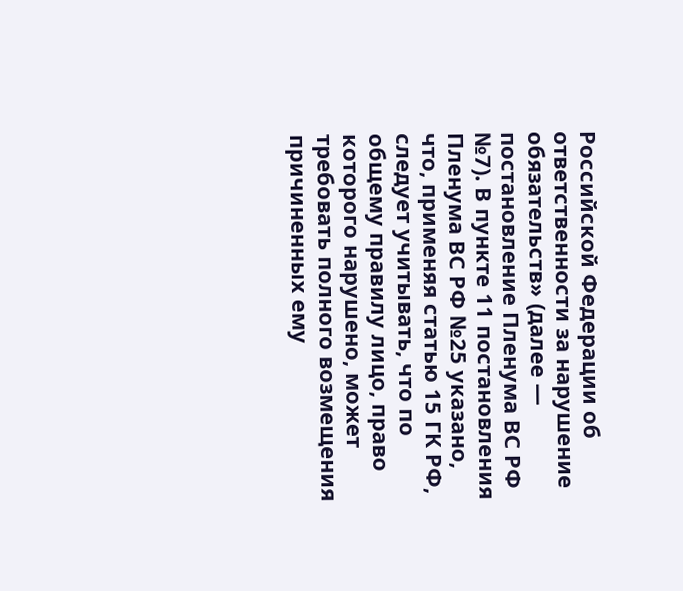Российской Федерации об ответственности за нарушение обязательств» (далее — постановление Пленума ВС РФ №7). В пункте 11 постановления Пленума ВС РФ №25 указано, что, применяя статью 15 ГК РФ, следует учитывать, что по общему правилу лицо, право которого нарушено, может требовать полного возмещения причиненных ему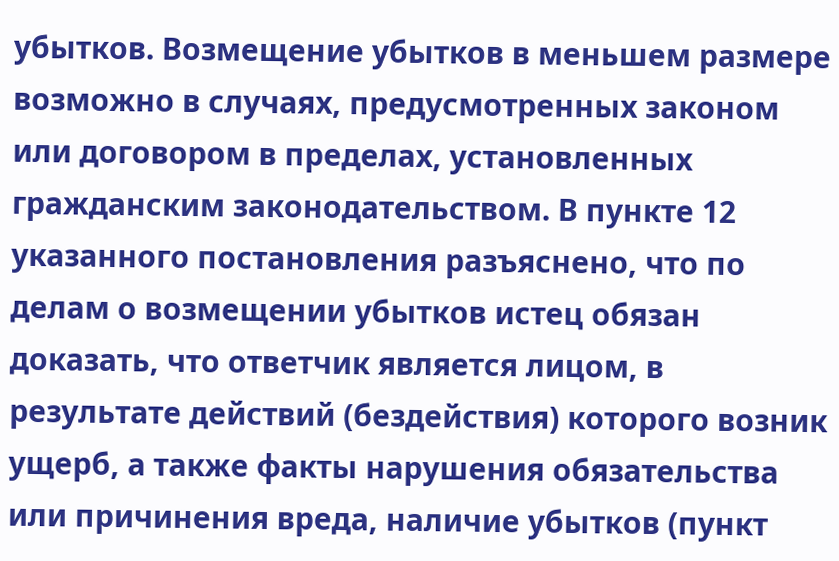убытков. Возмещение убытков в меньшем размере возможно в случаях, предусмотренных законом или договором в пределах, установленных гражданским законодательством. В пункте 12 указанного постановления разъяснено, что по делам о возмещении убытков истец обязан доказать, что ответчик является лицом, в результате действий (бездействия) которого возник ущерб, а также факты нарушения обязательства или причинения вреда, наличие убытков (пункт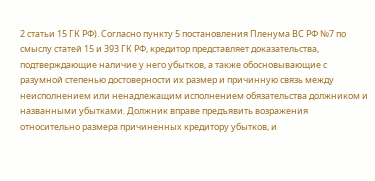2 статьи 15 ГК РФ). Согласно пункту 5 постановления Пленума ВС РФ №7 по смыслу статей 15 и 393 ГК РФ, кредитор представляет доказательства, подтверждающие наличие у него убытков, а также обосновывающие с разумной степенью достоверности их размер и причинную связь между неисполнением или ненадлежащим исполнением обязательства должником и названными убытками. Должник вправе предъявить возражения относительно размера причиненных кредитору убытков, и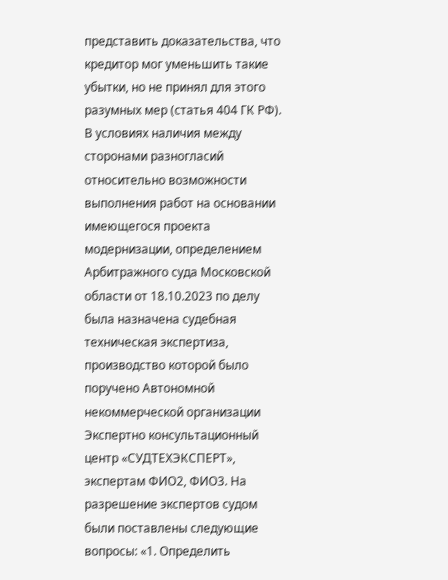представить доказательства, что кредитор мог уменьшить такие убытки, но не принял для этого разумных мер (статья 404 ГК РФ). В условиях наличия между сторонами разногласий относительно возможности выполнения работ на основании имеющегося проекта модернизации, определением Арбитражного суда Московской области от 18.10.2023 по делу была назначена судебная техническая экспертиза, производство которой было поручено Автономной некоммерческой организации Экспертно консультационный центр «СУДТЕХЭКСПЕРТ», экспертам ФИО2, ФИО3. На разрешение экспертов судом были поставлены следующие вопросы: «1. Определить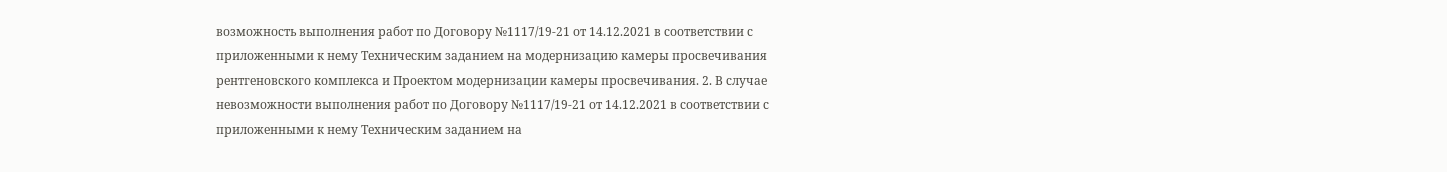возможность выполнения работ по Договору №1117/19-21 от 14.12.2021 в соответствии с приложенными к нему Техническим заданием на модернизацию камеры просвечивания рентгеновского комплекса и Проектом модернизации камеры просвечивания. 2. В случае невозможности выполнения работ по Договору №1117/19-21 от 14.12.2021 в соответствии с приложенными к нему Техническим заданием на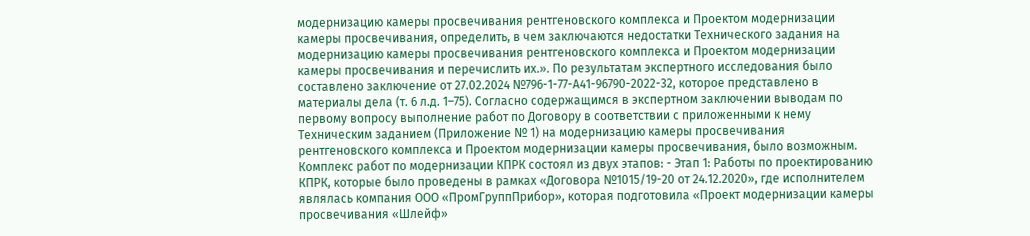модернизацию камеры просвечивания рентгеновского комплекса и Проектом модернизации камеры просвечивания, определить, в чем заключаются недостатки Технического задания на модернизацию камеры просвечивания рентгеновского комплекса и Проектом модернизации камеры просвечивания и перечислить их.». По результатам экспертного исследования было составлено заключение от 27.02.2024 №796-1-77-А41-96790-2022-32, которое представлено в материалы дела (т. 6 л.д. 1–75). Согласно содержащимся в экспертном заключении выводам по первому вопросу выполнение работ по Договору в соответствии с приложенными к нему Техническим заданием (Приложение № 1) на модернизацию камеры просвечивания рентгеновского комплекса и Проектом модернизации камеры просвечивания, было возможным. Комплекс работ по модернизации КПРК состоял из двух этапов: - Этап 1: Работы по проектированию КПРК, которые было проведены в рамках «Договора №1015/19-20 от 24.12.2020», где исполнителем являлась компания ООО «ПромГруппПрибор», которая подготовила «Проект модернизации камеры просвечивания «Шлейф»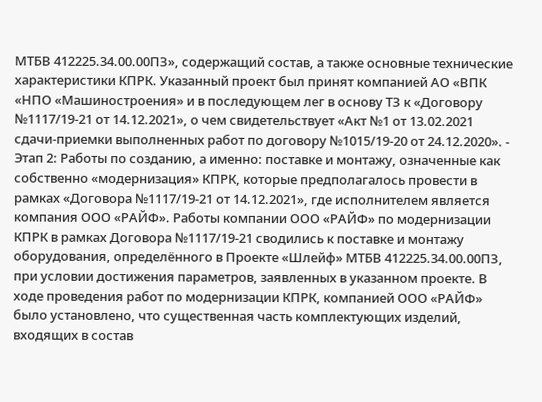МТБВ 412225.34.00.00ПЗ», содержащий состав, а также основные технические характеристики КПРК. Указанный проект был принят компанией АО «ВПК «НПО «Машиностроения» и в последующем лег в основу ТЗ к «Договору №1117/19-21 от 14.12.2021», о чем свидетельствует «Акт №1 от 13.02.2021 сдачи-приемки выполненных работ по договору №1015/19-20 от 24.12.2020». - Этап 2: Работы по созданию, а именно: поставке и монтажу, означенные как собственно «модернизация» КПРК, которые предполагалось провести в рамках «Договора №1117/19-21 от 14.12.2021», где исполнителем является компания ООО «РАЙФ». Работы компании ООО «РАЙФ» по модернизации КПРК в рамках Договора №1117/19-21 сводились к поставке и монтажу оборудования, определённого в Проекте «Шлейф» МТБВ 412225.34.00.00ПЗ, при условии достижения параметров, заявленных в указанном проекте. В ходе проведения работ по модернизации КПРК, компанией ООО «РАЙФ» было установлено, что существенная часть комплектующих изделий, входящих в состав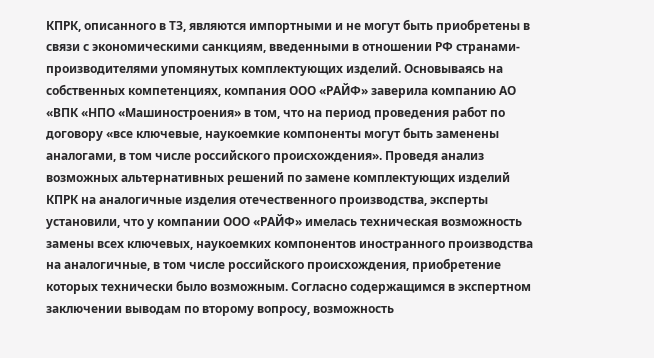КПРК, описанного в ТЗ, являются импортными и не могут быть приобретены в связи с экономическими санкциям, введенными в отношении РФ странами-производителями упомянутых комплектующих изделий. Основываясь на собственных компетенциях, компания ООО «РАЙФ» заверила компанию АО «ВПК «НПО «Машиностроения» в том, что на период проведения работ по договору «все ключевые, наукоемкие компоненты могут быть заменены аналогами, в том числе российского происхождения». Проведя анализ возможных альтернативных решений по замене комплектующих изделий КПРК на аналогичные изделия отечественного производства, эксперты установили, что у компании ООО «РАЙФ» имелась техническая возможность замены всех ключевых, наукоемких компонентов иностранного производства на аналогичные, в том числе российского происхождения, приобретение которых технически было возможным. Согласно содержащимся в экспертном заключении выводам по второму вопросу, возможность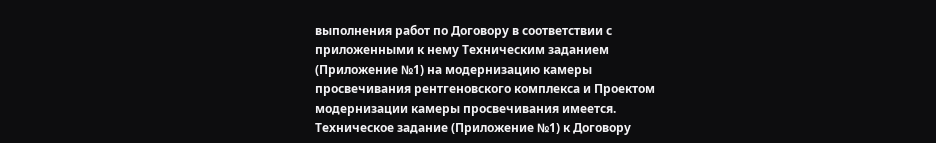выполнения работ по Договору в соответствии с приложенными к нему Техническим заданием (Приложение №1) на модернизацию камеры просвечивания рентгеновского комплекса и Проектом модернизации камеры просвечивания имеется. Техническое задание (Приложение №1) к Договору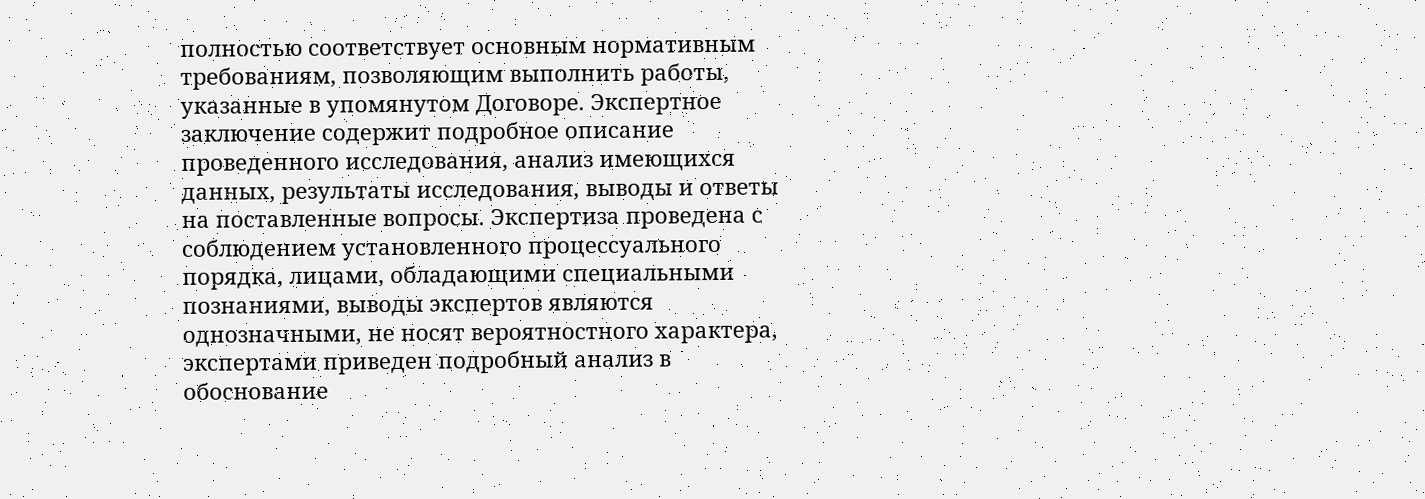полностью соответствует основным нормативным требованиям, позволяющим выполнить работы, указанные в упомянутом Договоре. Экспертное заключение содержит подробное описание проведенного исследования, анализ имеющихся данных, результаты исследования, выводы и ответы на поставленные вопросы. Экспертиза проведена с соблюдением установленного процессуального порядка, лицами, обладающими специальными познаниями, выводы экспертов являются однозначными, не носят вероятностного характера, экспертами приведен подробный анализ в обоснование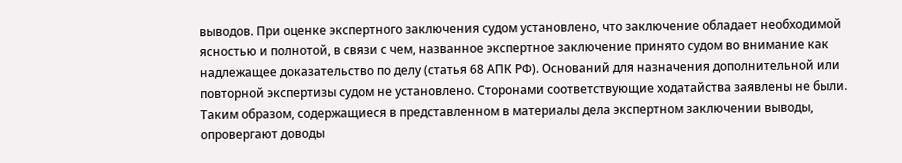выводов. При оценке экспертного заключения судом установлено, что заключение обладает необходимой ясностью и полнотой, в связи с чем, названное экспертное заключение принято судом во внимание как надлежащее доказательство по делу (статья 68 АПК РФ). Оснований для назначения дополнительной или повторной экспертизы судом не установлено. Сторонами соответствующие ходатайства заявлены не были. Таким образом, содержащиеся в представленном в материалы дела экспертном заключении выводы, опровергают доводы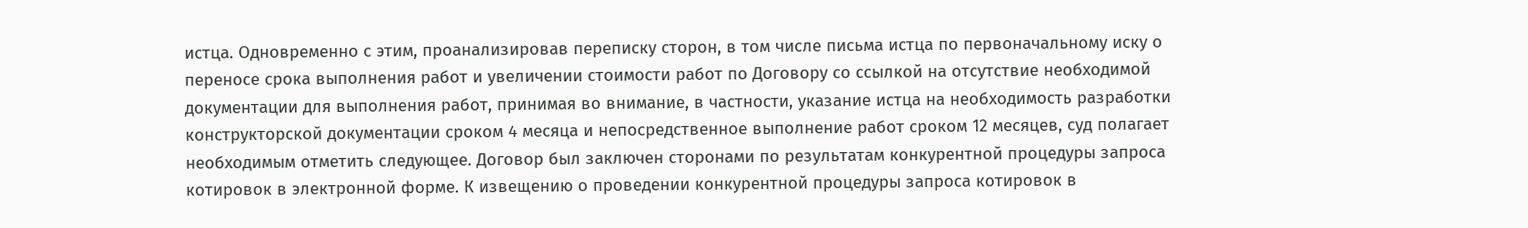истца. Одновременно с этим, проанализировав переписку сторон, в том числе письма истца по первоначальному иску о переносе срока выполнения работ и увеличении стоимости работ по Договору со ссылкой на отсутствие необходимой документации для выполнения работ, принимая во внимание, в частности, указание истца на необходимость разработки конструкторской документации сроком 4 месяца и непосредственное выполнение работ сроком 12 месяцев, суд полагает необходимым отметить следующее. Договор был заключен сторонами по результатам конкурентной процедуры запроса котировок в электронной форме. К извещению о проведении конкурентной процедуры запроса котировок в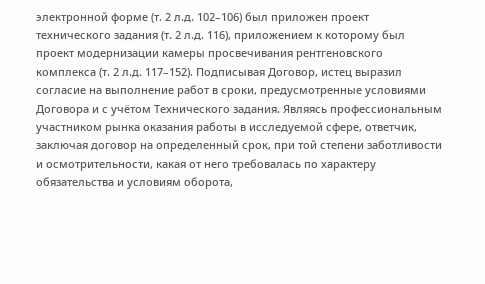электронной форме (т. 2 л.д. 102–106) был приложен проект технического задания (т. 2 л.д. 116), приложением к которому был проект модернизации камеры просвечивания рентгеновского комплекса (т. 2 л.д. 117–152). Подписывая Договор, истец выразил согласие на выполнение работ в сроки, предусмотренные условиями Договора и с учётом Технического задания. Являясь профессиональным участником рынка оказания работы в исследуемой сфере, ответчик, заключая договор на определенный срок, при той степени заботливости и осмотрительности, какая от него требовалась по характеру обязательства и условиям оборота,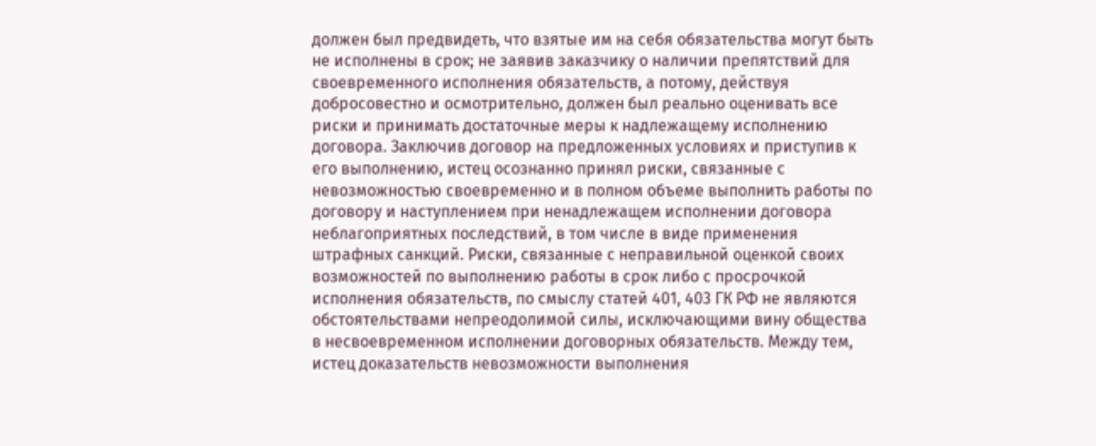должен был предвидеть, что взятые им на себя обязательства могут быть не исполнены в срок; не заявив заказчику о наличии препятствий для своевременного исполнения обязательств, а потому, действуя добросовестно и осмотрительно, должен был реально оценивать все риски и принимать достаточные меры к надлежащему исполнению договора. Заключив договор на предложенных условиях и приступив к его выполнению, истец осознанно принял риски, связанные с невозможностью своевременно и в полном объеме выполнить работы по договору и наступлением при ненадлежащем исполнении договора неблагоприятных последствий, в том числе в виде применения штрафных санкций. Риски, связанные с неправильной оценкой своих возможностей по выполнению работы в срок либо с просрочкой исполнения обязательств, по смыслу статей 401, 403 ГК РФ не являются обстоятельствами непреодолимой силы, исключающими вину общества в несвоевременном исполнении договорных обязательств. Между тем, истец доказательств невозможности выполнения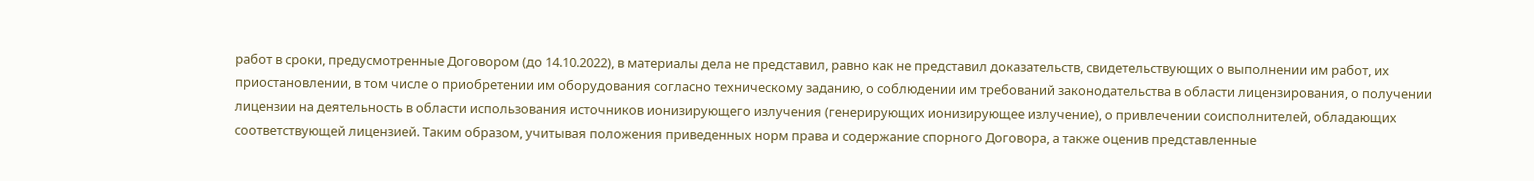работ в сроки, предусмотренные Договором (до 14.10.2022), в материалы дела не представил, равно как не представил доказательств, свидетельствующих о выполнении им работ, их приостановлении, в том числе о приобретении им оборудования согласно техническому заданию, о соблюдении им требований законодательства в области лицензирования, о получении лицензии на деятельность в области использования источников ионизирующего излучения (генерирующих ионизирующее излучение), о привлечении соисполнителей, обладающих соответствующей лицензией. Таким образом, учитывая положения приведенных норм права и содержание спорного Договора, а также оценив представленные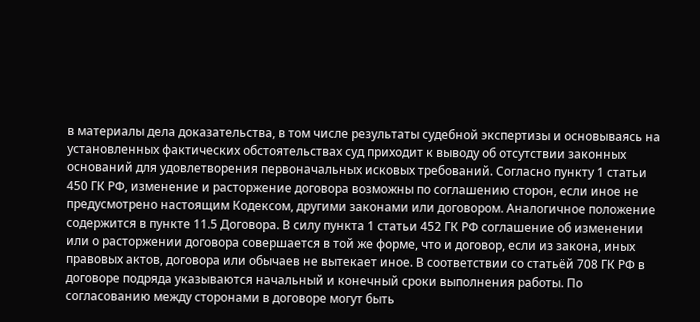в материалы дела доказательства, в том числе результаты судебной экспертизы и основываясь на установленных фактических обстоятельствах суд приходит к выводу об отсутствии законных оснований для удовлетворения первоначальных исковых требований. Согласно пункту 1 статьи 450 ГК РФ, изменение и расторжение договора возможны по соглашению сторон, если иное не предусмотрено настоящим Кодексом, другими законами или договором. Аналогичное положение содержится в пункте 11.5 Договора. В силу пункта 1 статьи 452 ГК РФ соглашение об изменении или о расторжении договора совершается в той же форме, что и договор, если из закона, иных правовых актов, договора или обычаев не вытекает иное. В соответствии со статьёй 708 ГК РФ в договоре подряда указываются начальный и конечный сроки выполнения работы. По согласованию между сторонами в договоре могут быть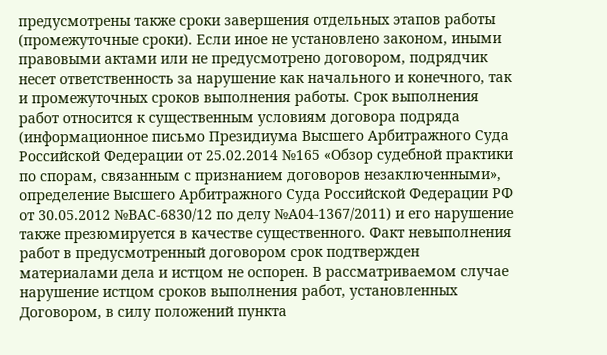предусмотрены также сроки завершения отдельных этапов работы (промежуточные сроки). Если иное не установлено законом, иными правовыми актами или не предусмотрено договором, подрядчик несет ответственность за нарушение как начального и конечного, так и промежуточных сроков выполнения работы. Срок выполнения работ относится к существенным условиям договора подряда (информационное письмо Президиума Высшего Арбитражного Суда Российской Федерации от 25.02.2014 №165 «Обзор судебной практики по спорам, связанным с признанием договоров незаключенными», определение Высшего Арбитражного Суда Российской Федерации РФ от 30.05.2012 №ВАС-6830/12 по делу №А04-1367/2011) и его нарушение также презюмируется в качестве существенного. Факт невыполнения работ в предусмотренный договором срок подтвержден материалами дела и истцом не оспорен. В рассматриваемом случае нарушение истцом сроков выполнения работ, установленных Договором, в силу положений пункта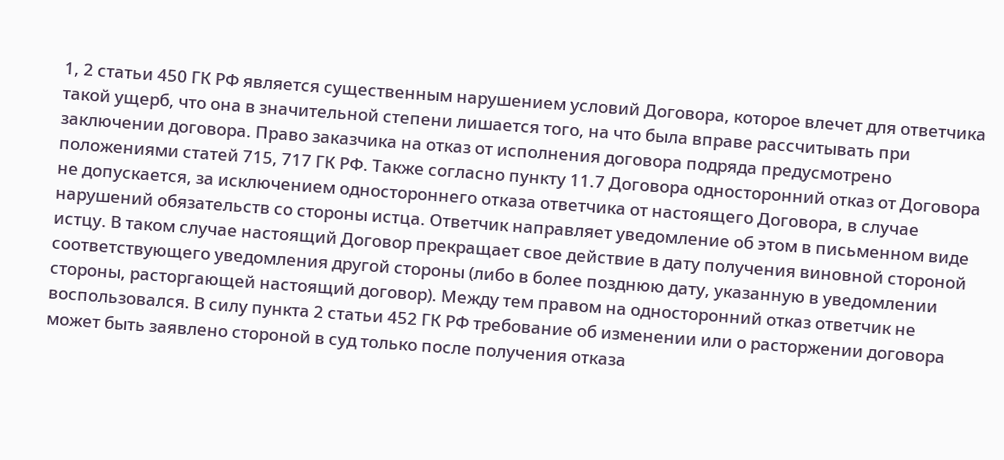1, 2 статьи 450 ГК РФ является существенным нарушением условий Договора, которое влечет для ответчика такой ущерб, что она в значительной степени лишается того, на что была вправе рассчитывать при заключении договора. Право заказчика на отказ от исполнения договора подряда предусмотрено положениями статей 715, 717 ГК РФ. Также согласно пункту 11.7 Договора односторонний отказ от Договора не допускается, за исключением одностороннего отказа ответчика от настоящего Договора, в случае нарушений обязательств со стороны истца. Ответчик направляет уведомление об этом в письменном виде истцу. В таком случае настоящий Договор прекращает свое действие в дату получения виновной стороной соответствующего уведомления другой стороны (либо в более позднюю дату, указанную в уведомлении стороны, расторгающей настоящий договор). Между тем правом на односторонний отказ ответчик не воспользовался. В силу пункта 2 статьи 452 ГК РФ требование об изменении или о расторжении договора может быть заявлено стороной в суд только после получения отказа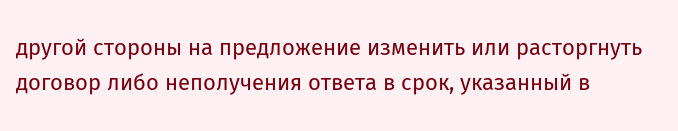другой стороны на предложение изменить или расторгнуть договор либо неполучения ответа в срок, указанный в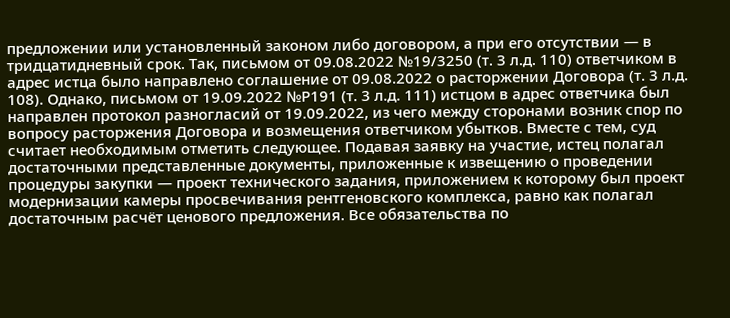предложении или установленный законом либо договором, а при его отсутствии — в тридцатидневный срок. Так, письмом от 09.08.2022 №19/3250 (т. 3 л.д. 110) ответчиком в адрес истца было направлено соглашение от 09.08.2022 о расторжении Договора (т. 3 л.д. 108). Однако, письмом от 19.09.2022 №Р191 (т. 3 л.д. 111) истцом в адрес ответчика был направлен протокол разногласий от 19.09.2022, из чего между сторонами возник спор по вопросу расторжения Договора и возмещения ответчиком убытков. Вместе с тем, суд считает необходимым отметить следующее. Подавая заявку на участие, истец полагал достаточными представленные документы, приложенные к извещению о проведении процедуры закупки — проект технического задания, приложением к которому был проект модернизации камеры просвечивания рентгеновского комплекса, равно как полагал достаточным расчёт ценового предложения. Все обязательства по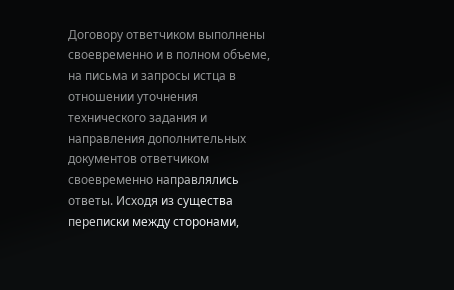Договору ответчиком выполнены своевременно и в полном объеме, на письма и запросы истца в отношении уточнения технического задания и направления дополнительных документов ответчиком своевременно направлялись ответы. Исходя из существа переписки между сторонами,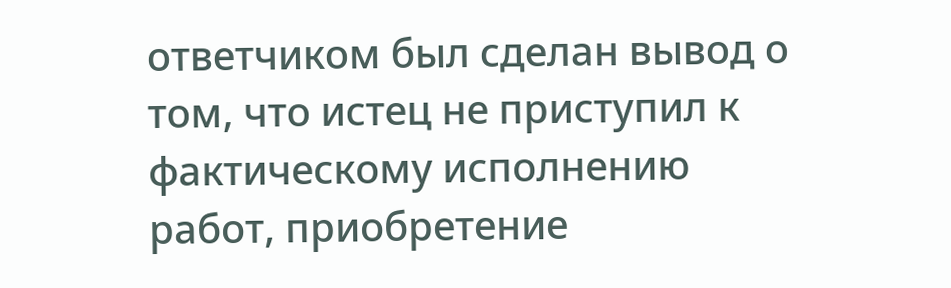ответчиком был сделан вывод о том, что истец не приступил к фактическому исполнению работ, приобретение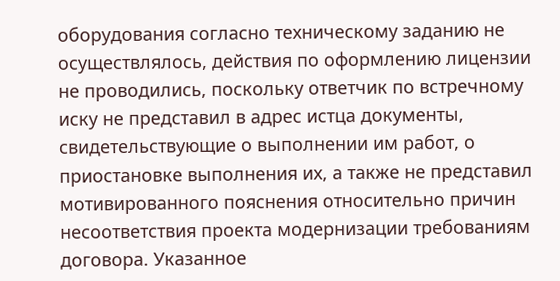оборудования согласно техническому заданию не осуществлялось, действия по оформлению лицензии не проводились, поскольку ответчик по встречному иску не представил в адрес истца документы, свидетельствующие о выполнении им работ, о приостановке выполнения их, а также не представил мотивированного пояснения относительно причин несоответствия проекта модернизации требованиям договора. Указанное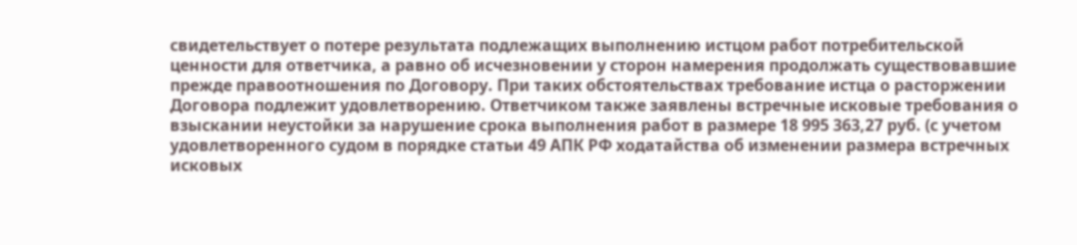свидетельствует о потере результата подлежащих выполнению истцом работ потребительской ценности для ответчика, а равно об исчезновении у сторон намерения продолжать существовавшие прежде правоотношения по Договору. При таких обстоятельствах требование истца о расторжении Договора подлежит удовлетворению. Ответчиком также заявлены встречные исковые требования о взыскании неустойки за нарушение срока выполнения работ в размере 18 995 363,27 руб. (с учетом удовлетворенного судом в порядке статьи 49 АПК РФ ходатайства об изменении размера встречных исковых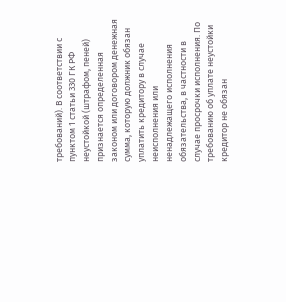требований). В соответствии с пунктом 1 статьи 330 ГК РФ неустойкой (штрафом, пеней) признается определенная законом или договором денежная сумма, которую должник обязан уплатить кредитору в случае неисполнения или ненадлежащего исполнения обязательства, в частности в случае просрочки исполнения. По требованию об уплате неустойки кредитор не обязан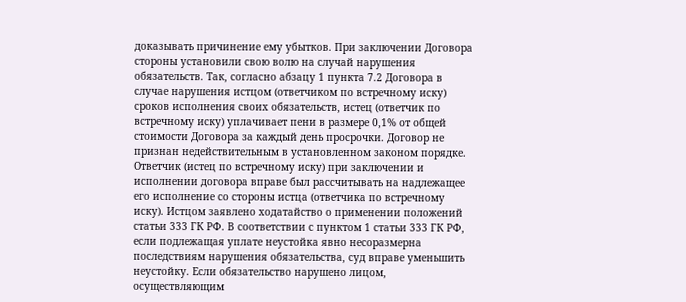доказывать причинение ему убытков. При заключении Договора стороны установили свою волю на случай нарушения обязательств. Так, согласно абзацу 1 пункта 7.2 Договора в случае нарушения истцом (ответчиком по встречному иску) сроков исполнения своих обязательств, истец (ответчик по встречному иску) уплачивает пени в размере 0,1% от общей стоимости Договора за каждый день просрочки. Договор не признан недействительным в установленном законом порядке. Ответчик (истец по встречному иску) при заключении и исполнении договора вправе был рассчитывать на надлежащее его исполнение со стороны истца (ответчика по встречному иску). Истцом заявлено ходатайство о применении положений статьи 333 ГК РФ. В соответствии с пунктом 1 статьи 333 ГК РФ, если подлежащая уплате неустойка явно несоразмерна последствиям нарушения обязательства, суд вправе уменьшить неустойку. Если обязательство нарушено лицом, осуществляющим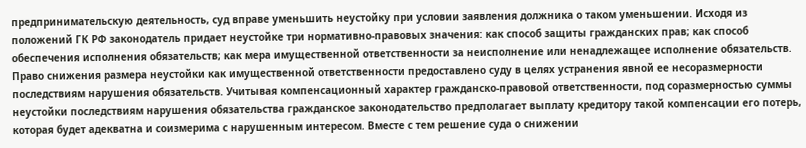предпринимательскую деятельность, суд вправе уменьшить неустойку при условии заявления должника о таком уменьшении. Исходя из положений ГК РФ законодатель придает неустойке три нормативно-правовых значения: как способ защиты гражданских прав; как способ обеспечения исполнения обязательств; как мера имущественной ответственности за неисполнение или ненадлежащее исполнение обязательств. Право снижения размера неустойки как имущественной ответственности предоставлено суду в целях устранения явной ее несоразмерности последствиям нарушения обязательств. Учитывая компенсационный характер гражданско-правовой ответственности, под соразмерностью суммы неустойки последствиям нарушения обязательства гражданское законодательство предполагает выплату кредитору такой компенсации его потерь, которая будет адекватна и соизмерима с нарушенным интересом. Вместе с тем решение суда о снижении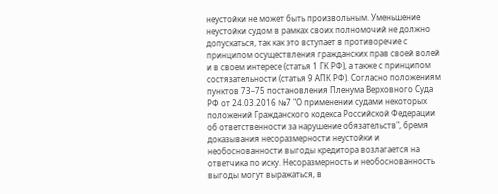неустойки не может быть произвольным. Уменьшение неустойки судом в рамках своих полномочий не должно допускаться, так как это вступает в противоречие с принципом осуществления гражданских прав своей волей и в своем интересе (статья 1 ГК РФ), а также с принципом состязательности (статья 9 АПК РФ). Согласно положениям пунктов 73–75 постановления Пленума Верховного Суда РФ от 24.03.2016 №7 "О применении судами некоторых положений Гражданского кодекса Российской Федерации об ответственности за нарушение обязательств", бремя доказывания несоразмерности неустойки и необоснованности выгоды кредитора возлагается на ответчика по иску. Несоразмерность и необоснованность выгоды могут выражаться, в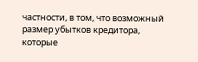частности, в том, что возможный размер убытков кредитора, которые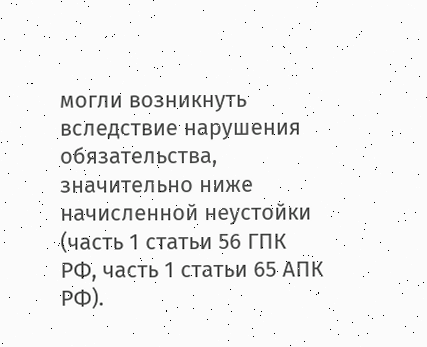могли возникнуть вследствие нарушения обязательства, значительно ниже начисленной неустойки (часть 1 статьи 56 ГПК РФ, часть 1 статьи 65 АПК РФ).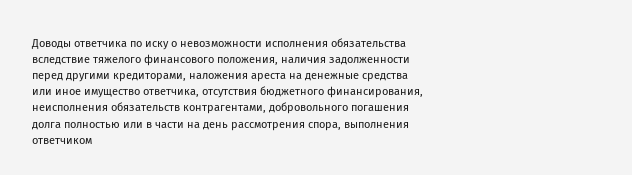Доводы ответчика по иску о невозможности исполнения обязательства вследствие тяжелого финансового положения, наличия задолженности перед другими кредиторами, наложения ареста на денежные средства или иное имущество ответчика, отсутствия бюджетного финансирования, неисполнения обязательств контрагентами, добровольного погашения долга полностью или в части на день рассмотрения спора, выполнения ответчиком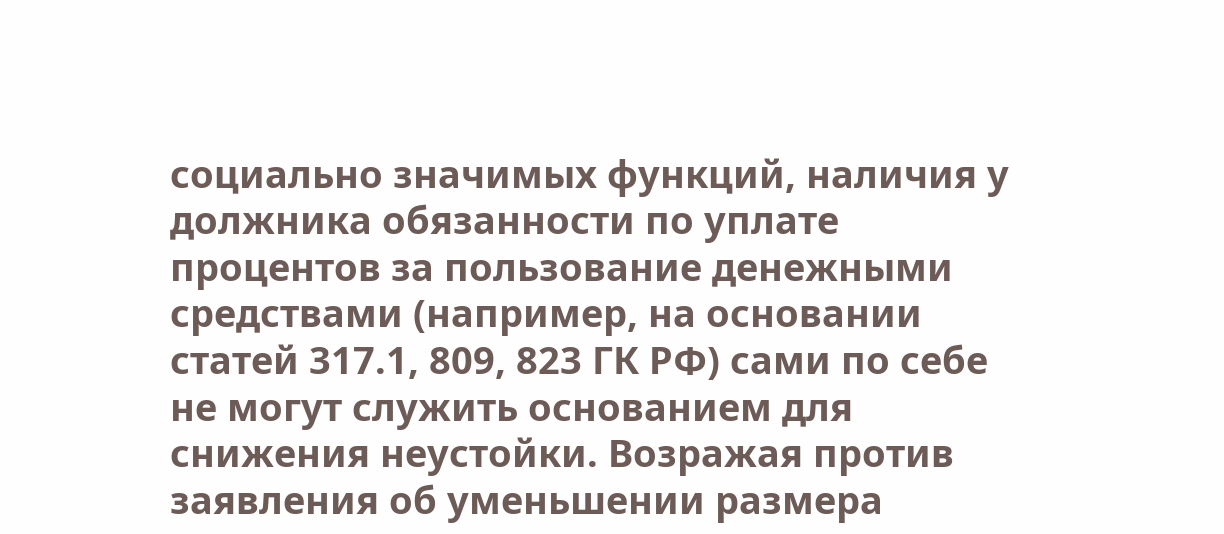социально значимых функций, наличия у должника обязанности по уплате процентов за пользование денежными средствами (например, на основании статей 317.1, 809, 823 ГК РФ) сами по себе не могут служить основанием для снижения неустойки. Возражая против заявления об уменьшении размера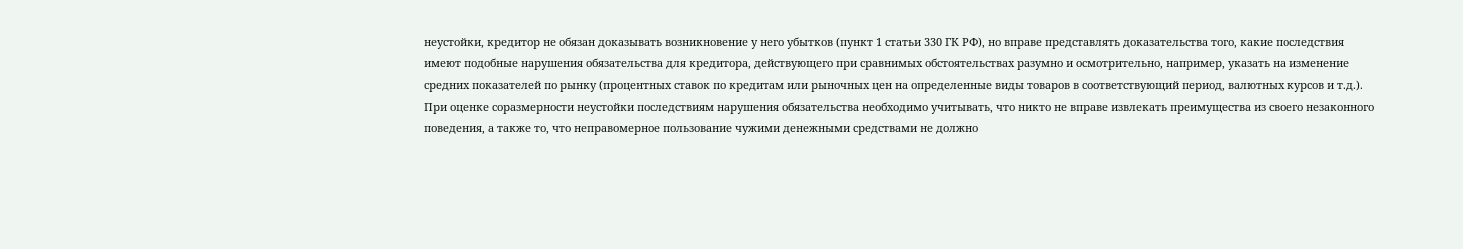неустойки, кредитор не обязан доказывать возникновение у него убытков (пункт 1 статьи 330 ГК РФ), но вправе представлять доказательства того, какие последствия имеют подобные нарушения обязательства для кредитора, действующего при сравнимых обстоятельствах разумно и осмотрительно, например, указать на изменение средних показателей по рынку (процентных ставок по кредитам или рыночных цен на определенные виды товаров в соответствующий период, валютных курсов и т.д.). При оценке соразмерности неустойки последствиям нарушения обязательства необходимо учитывать, что никто не вправе извлекать преимущества из своего незаконного поведения, а также то, что неправомерное пользование чужими денежными средствами не должно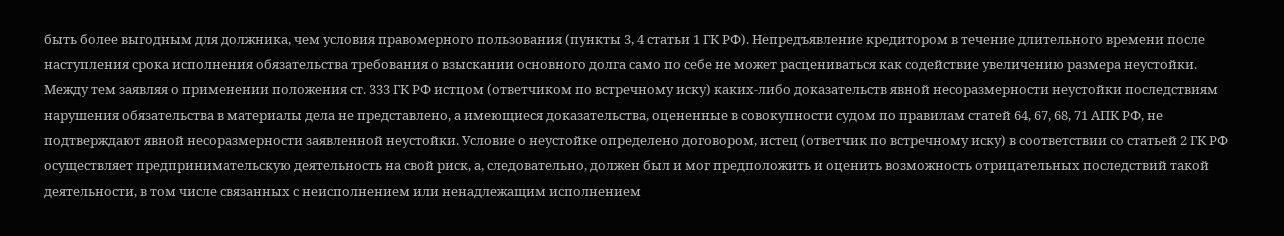быть более выгодным для должника, чем условия правомерного пользования (пункты 3, 4 статьи 1 ГК РФ). Непредъявление кредитором в течение длительного времени после наступления срока исполнения обязательства требования о взыскании основного долга само по себе не может расцениваться как содействие увеличению размера неустойки. Между тем заявляя о применении положения ст. 333 ГК РФ истцом (ответчиком по встречному иску) каких-либо доказательств явной несоразмерности неустойки последствиям нарушения обязательства в материалы дела не представлено, а имеющиеся доказательства, оцененные в совокупности судом по правилам статей 64, 67, 68, 71 АПК РФ, не подтверждают явной несоразмерности заявленной неустойки. Условие о неустойке определено договором, истец (ответчик по встречному иску) в соответствии со статьей 2 ГК РФ осуществляет предпринимательскую деятельность на свой риск, а, следовательно, должен был и мог предположить и оценить возможность отрицательных последствий такой деятельности, в том числе связанных с неисполнением или ненадлежащим исполнением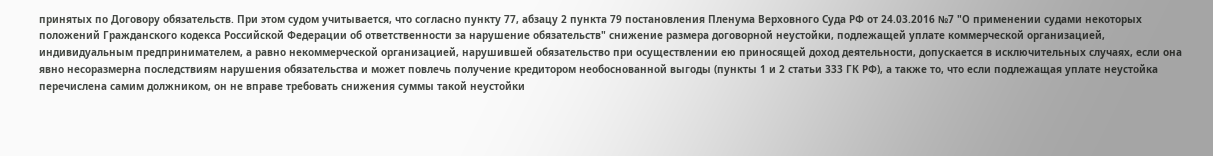принятых по Договору обязательств. При этом судом учитывается, что согласно пункту 77, абзацу 2 пункта 79 постановления Пленума Верховного Суда РФ от 24.03.2016 №7 "О применении судами некоторых положений Гражданского кодекса Российской Федерации об ответственности за нарушение обязательств" снижение размера договорной неустойки, подлежащей уплате коммерческой организацией, индивидуальным предпринимателем, а равно некоммерческой организацией, нарушившей обязательство при осуществлении ею приносящей доход деятельности, допускается в исключительных случаях, если она явно несоразмерна последствиям нарушения обязательства и может повлечь получение кредитором необоснованной выгоды (пункты 1 и 2 статьи 333 ГК РФ), а также то, что если подлежащая уплате неустойка перечислена самим должником, он не вправе требовать снижения суммы такой неустойки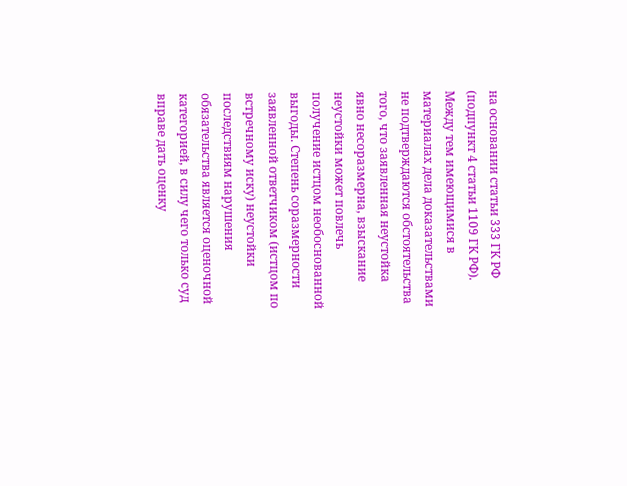на основании статьи 333 ГК РФ (подпункт 4 статьи 1109 ГК РФ). Между тем имеющимися в материалах дела доказательствами не подтверждаются обстоятельства того, что заявленная неустойка явно несоразмерна, взыскание неустойки может повлечь получение истцом необоснованной выгоды. Степень соразмерности заявленной ответчиком (истцом по встречному иску) неустойки последствиям нарушения обязательства является оценочной категорией, в силу чего только суд вправе дать оценку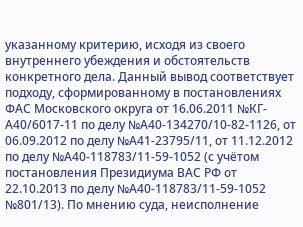указанному критерию, исходя из своего внутреннего убеждения и обстоятельств конкретного дела. Данный вывод соответствует подходу, сформированному в постановлениях ФАС Московского округа от 16.06.2011 №КГ-А40/6017-11 по делу №А40-134270/10-82-1126, от 06.09.2012 по делу №А41-23795/11, от 11.12.2012 по делу №А40-118783/11-59-1052 (с учётом постановления Президиума ВАС РФ от 22.10.2013 по делу №А40-118783/11-59-1052 №801/13). По мнению суда, неисполнение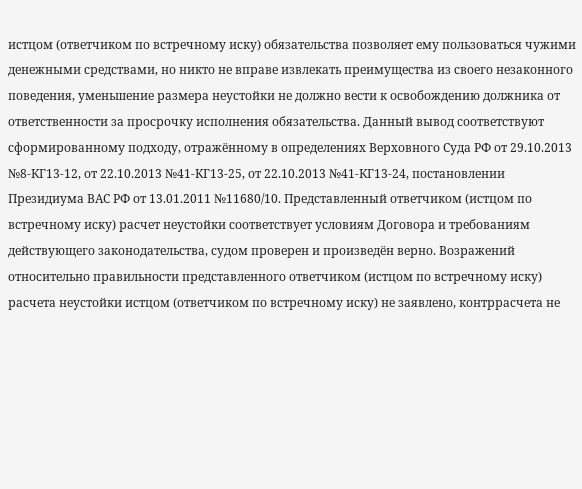истцом (ответчиком по встречному иску) обязательства позволяет ему пользоваться чужими денежными средствами, но никто не вправе извлекать преимущества из своего незаконного поведения, уменьшение размера неустойки не должно вести к освобождению должника от ответственности за просрочку исполнения обязательства. Данный вывод соответствуют сформированному подходу, отражённому в определениях Верховного Суда РФ от 29.10.2013 №8-КГ13-12, от 22.10.2013 №41-КГ13-25, от 22.10.2013 №41-КГ13-24, постановлении Президиума ВАС РФ от 13.01.2011 №11680/10. Представленный ответчиком (истцом по встречному иску) расчет неустойки соответствует условиям Договора и требованиям действующего законодательства, судом проверен и произведён верно. Возражений относительно правильности представленного ответчиком (истцом по встречному иску) расчета неустойки истцом (ответчиком по встречному иску) не заявлено, контррасчета не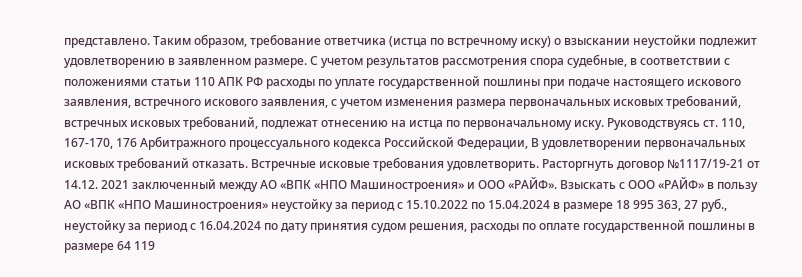представлено. Таким образом, требование ответчика (истца по встречному иску) о взыскании неустойки подлежит удовлетворению в заявленном размере. С учетом результатов рассмотрения спора судебные, в соответствии с положениями статьи 110 АПК РФ расходы по уплате государственной пошлины при подаче настоящего искового заявления, встречного искового заявления, с учетом изменения размера первоначальных исковых требований, встречных исковых требований, подлежат отнесению на истца по первоначальному иску. Руководствуясь ст. 110, 167-170, 176 Арбитражного процессуального кодекса Российской Федерации, В удовлетворении первоначальных исковых требований отказать. Встречные исковые требования удовлетворить. Расторгнуть договор №1117/19-21 от 14.12. 2021 заключенный между АО «ВПК «НПО Машиностроения» и ООО «РАЙФ». Взыскать с ООО «РАЙФ» в пользу АО «ВПК «НПО Машиностроения» неустойку за период с 15.10.2022 по 15.04.2024 в размере 18 995 363, 27 руб., неустойку за период с 16.04.2024 по дату принятия судом решения, расходы по оплате государственной пошлины в размере 64 119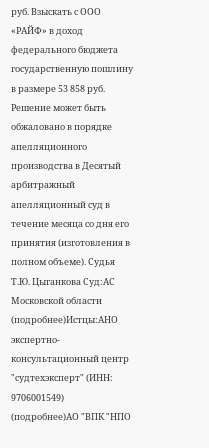руб. Взыскать с ООО «РАЙФ» в доход федерального бюджета государственную пошлину в размере 53 858 руб. Решение может быть обжаловано в порядке апелляционного производства в Десятый арбитражный апелляционный суд в течение месяца со дня его принятия (изготовления в полном объеме). Судья Т.Ю. Цыганкова Суд:АС Московской области (подробнее)Истцы:АНО экспертно-консультационный центр "судтехэксперт" (ИНН: 9706001549) (подробнее)АО "ВПК "НПО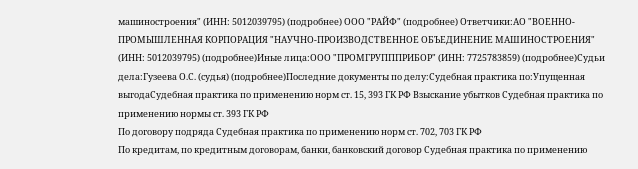машиностроения" (ИНН: 5012039795) (подробнее) ООО "РАЙФ" (подробнее) Ответчики:АО "ВОЕННО-ПРОМЫШЛЕННАЯ КОРПОРАЦИЯ "НАУЧНО-ПРОИЗВОДСТВЕННОЕ ОБЪЕДИНЕНИЕ МАШИНОСТРОЕНИЯ" (ИНН: 5012039795) (подробнее)Иные лица:ООО "ПРОМГРУПППРИБОР" (ИНН: 7725783859) (подробнее)Судьи дела:Гузеева О.С. (судья) (подробнее)Последние документы по делу:Судебная практика по:Упущенная выгодаСудебная практика по применению норм ст. 15, 393 ГК РФ Взыскание убытков Судебная практика по применению нормы ст. 393 ГК РФ
По договору подряда Судебная практика по применению норм ст. 702, 703 ГК РФ
По кредитам, по кредитным договорам, банки, банковский договор Судебная практика по применению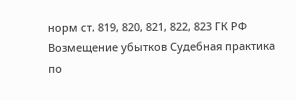норм ст. 819, 820, 821, 822, 823 ГК РФ
Возмещение убытков Судебная практика по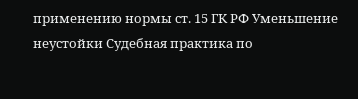применению нормы ст. 15 ГК РФ Уменьшение неустойки Судебная практика по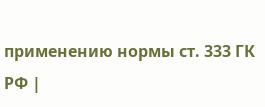применению нормы ст. 333 ГК РФ |